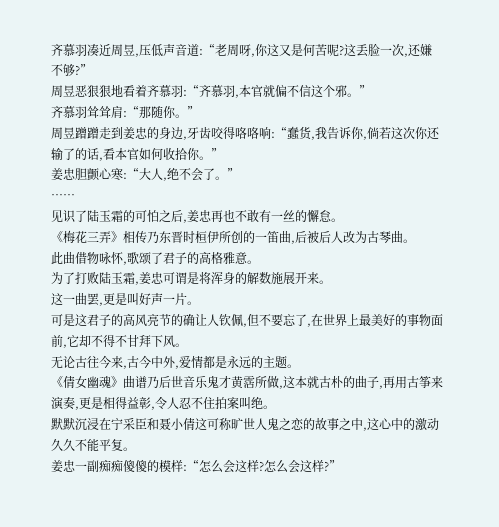齐慕羽凑近周昱,压低声音道:“老周呀,你这又是何苦呢?这丢脸一次,还嫌不够?”
周昱恶狠狠地看着齐慕羽:“齐慕羽,本官就偏不信这个邪。”
齐慕羽耸耸肩:“那随你。”
周昱蹭蹭走到姜忠的身边,牙齿咬得咯咯响:“蠢货,我告诉你,倘若这次你还输了的话,看本官如何收拾你。”
姜忠胆颤心寒:“大人,绝不会了。”
……
见识了陆玉霜的可怕之后,姜忠再也不敢有一丝的懈怠。
《梅花三弄》相传乃东晋时桓伊所创的一笛曲,后被后人改为古琴曲。
此曲借物咏怀,歌颂了君子的高格雅意。
为了打败陆玉霜,姜忠可谓是将浑身的解数施展开来。
这一曲罢,更是叫好声一片。
可是这君子的高风亮节的确让人钦佩,但不要忘了,在世界上最美好的事物面前,它却不得不甘拜下风。
无论古往今来,古今中外,爱情都是永远的主题。
《倩女幽魂》曲谱乃后世音乐鬼才黄霑所做,这本就古朴的曲子,再用古筝来演奏,更是相得益彰,令人忍不住拍案叫绝。
默默沉浸在宁采臣和聂小倩这可称旷世人鬼之恋的故事之中,这心中的激动久久不能平复。
姜忠一副痴痴傻傻的模样:“怎么会这样?怎么会这样?”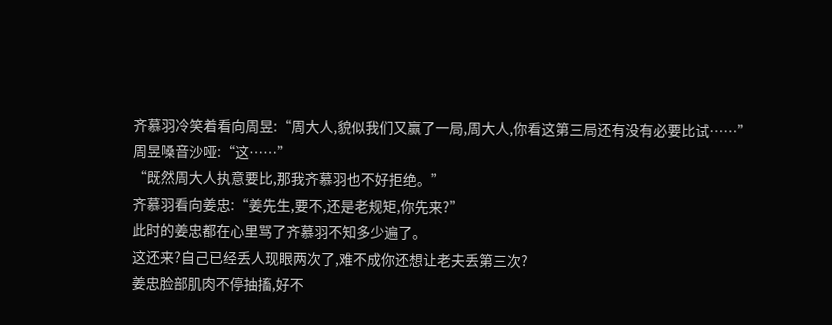齐慕羽冷笑着看向周昱:“周大人,貌似我们又赢了一局,周大人,你看这第三局还有没有必要比试……”
周昱嗓音沙哑:“这……”
“既然周大人执意要比,那我齐慕羽也不好拒绝。”
齐慕羽看向姜忠:“姜先生,要不,还是老规矩,你先来?”
此时的姜忠都在心里骂了齐慕羽不知多少遍了。
这还来?自己已经丢人现眼两次了,难不成你还想让老夫丢第三次?
姜忠脸部肌肉不停抽搐,好不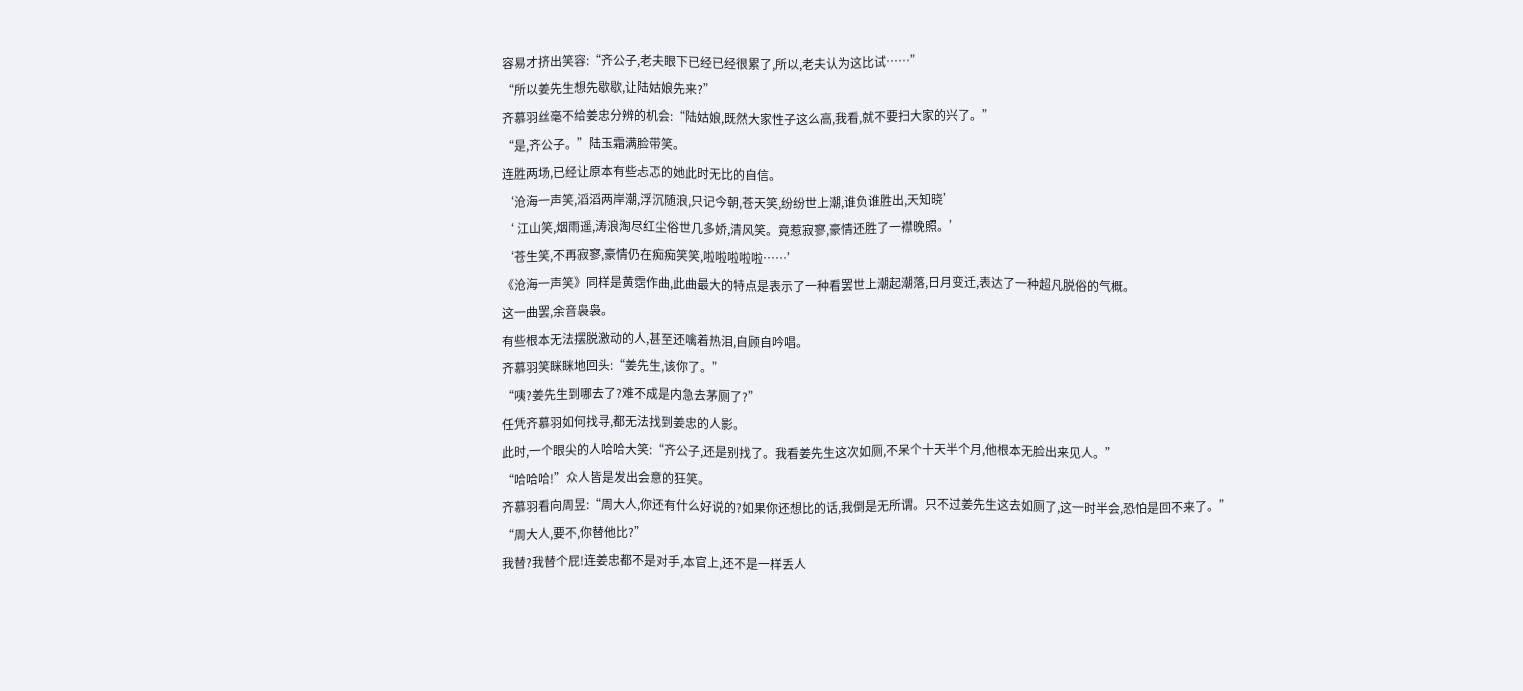容易才挤出笑容:“齐公子,老夫眼下已经已经很累了,所以,老夫认为这比试……”
“所以姜先生想先歇歇,让陆姑娘先来?”
齐慕羽丝毫不给姜忠分辨的机会:“陆姑娘,既然大家性子这么高,我看,就不要扫大家的兴了。”
“是,齐公子。”陆玉霜满脸带笑。
连胜两场,已经让原本有些忐忑的她此时无比的自信。
‘沧海一声笑,滔滔两岸潮,浮沉随浪,只记今朝,苍天笑,纷纷世上潮,谁负谁胜出,天知晓’
‘ 江山笑,烟雨遥,涛浪淘尽红尘俗世几多娇,清风笑。竟惹寂寥,豪情还胜了一襟晚照。’
‘苍生笑,不再寂寥,豪情仍在痴痴笑笑,啦啦啦啦啦……’
《沧海一声笑》同样是黄霑作曲,此曲最大的特点是表示了一种看罢世上潮起潮落,日月变迁,表达了一种超凡脱俗的气概。
这一曲罢,余音袅袅。
有些根本无法摆脱激动的人,甚至还噙着热泪,自顾自吟唱。
齐慕羽笑眯眯地回头:“姜先生,该你了。”
“咦?姜先生到哪去了?难不成是内急去茅厕了?”
任凭齐慕羽如何找寻,都无法找到姜忠的人影。
此时,一个眼尖的人哈哈大笑:“齐公子,还是别找了。我看姜先生这次如厕,不呆个十天半个月,他根本无脸出来见人。”
“哈哈哈!”众人皆是发出会意的狂笑。
齐慕羽看向周昱:“周大人,你还有什么好说的?如果你还想比的话,我倒是无所谓。只不过姜先生这去如厕了,这一时半会,恐怕是回不来了。”
“周大人,要不,你替他比?”
我替?我替个屁!连姜忠都不是对手,本官上,还不是一样丢人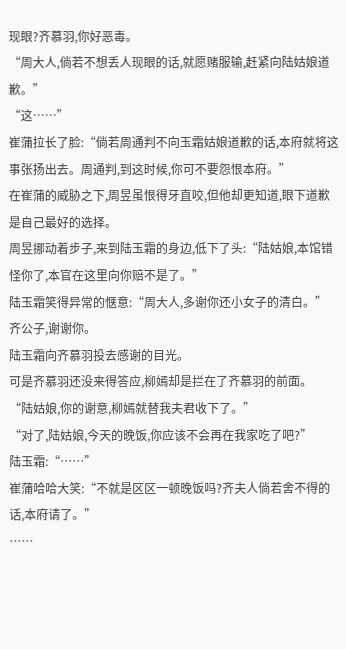现眼?齐慕羽,你好恶毒。
“周大人,倘若不想丢人现眼的话,就愿赌服输,赶紧向陆姑娘道歉。”
“这……”
崔蒲拉长了脸:“倘若周通判不向玉霜姑娘道歉的话,本府就将这事张扬出去。周通判,到这时候,你可不要怨恨本府。”
在崔蒲的威胁之下,周昱虽恨得牙直咬,但他却更知道,眼下道歉是自己最好的选择。
周昱挪动着步子,来到陆玉霜的身边,低下了头:“陆姑娘,本馆错怪你了,本官在这里向你赔不是了。”
陆玉霜笑得异常的惬意:“周大人,多谢你还小女子的清白。”
齐公子,谢谢你。
陆玉霜向齐慕羽投去感谢的目光。
可是齐慕羽还没来得答应,柳嫣却是拦在了齐慕羽的前面。
“陆姑娘,你的谢意,柳嫣就替我夫君收下了。”
“对了,陆姑娘,今天的晚饭,你应该不会再在我家吃了吧?”
陆玉霜:“……”
崔蒲哈哈大笑:“不就是区区一顿晚饭吗?齐夫人倘若舍不得的话,本府请了。”
……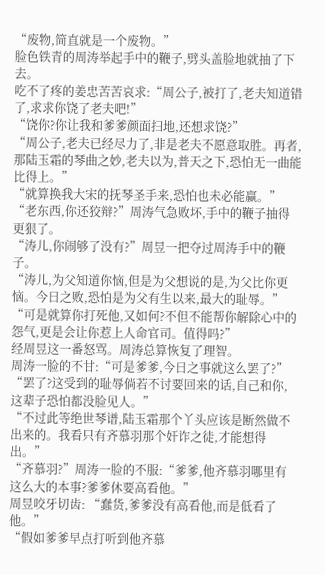“废物,简直就是一个废物。”
脸色铁青的周涛举起手中的鞭子,劈头盖脸地就抽了下去。
吃不了疼的姜忠苦苦哀求:“周公子,被打了,老夫知道错了,求求你饶了老夫吧!”
“饶你?你让我和爹爹颜面扫地,还想求饶?”
“周公子,老夫已经尽力了,非是老夫不愿意取胜。再者,那陆玉霜的琴曲之妙,老夫以为,普天之下,恐怕无一曲能比得上。”
“就算换我大宋的抚琴圣手来,恐怕也未必能赢。”
“老东西,你还狡辩?”周涛气急败坏,手中的鞭子抽得更狠了。
“涛儿,你闹够了没有?”周昱一把夺过周涛手中的鞭子。
“涛儿,为父知道你恼,但是为父想说的是,为父比你更恼。今日之败,恐怕是为父有生以来,最大的耻辱。”
“可是就算你打死他,又如何?不但不能帮你解除心中的怨气,更是会让你惹上人命官司。值得吗?”
经周昱这一番怒骂。周涛总算恢复了理智。
周涛一脸的不甘:“可是爹爹,今日之事就这么罢了?”
“罢了?这受到的耻辱倘若不讨要回来的话,自己和你,这辈子恐怕都没脸见人。”
“不过此等绝世琴谱,陆玉霜那个丫头应该是断然做不出来的。我看只有齐慕羽那个奸诈之徒,才能想得出。”
“齐慕羽?”周涛一脸的不服:“爹爹,他齐慕羽哪里有这么大的本事?爹爹休要高看他。”
周昱咬牙切齿: “蠢货,爹爹没有高看他,而是低看了他。”
“假如爹爹早点打听到他齐慕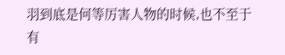羽到底是何等厉害人物的时候,也不至于有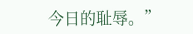今日的耻辱。”